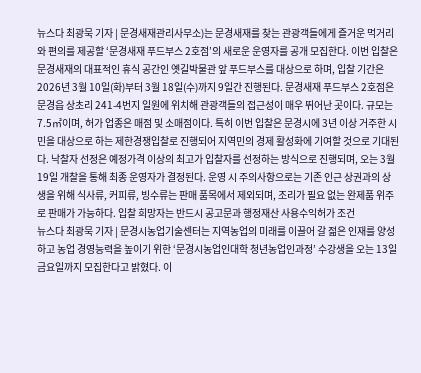뉴스다 최광묵 기자 | 문경새재관리사무소)는 문경새재를 찾는 관광객들에게 즐거운 먹거리와 편의를 제공할 ‘문경새재 푸드부스 2호점’의 새로운 운영자를 공개 모집한다. 이번 입찰은 문경새재의 대표적인 휴식 공간인 옛길박물관 앞 푸드부스를 대상으로 하며, 입찰 기간은 2026년 3월 10일(화)부터 3월 18일(수)까지 9일간 진행된다. 문경새재 푸드부스 2호점은 문경읍 상초리 241-4번지 일원에 위치해 관광객들의 접근성이 매우 뛰어난 곳이다. 규모는 7.5㎡이며, 허가 업종은 매점 및 소매점이다. 특히 이번 입찰은 문경시에 3년 이상 거주한 시민을 대상으로 하는 제한경쟁입찰로 진행되어 지역민의 경제 활성화에 기여할 것으로 기대된다. 낙찰자 선정은 예정가격 이상의 최고가 입찰자를 선정하는 방식으로 진행되며, 오는 3월 19일 개찰을 통해 최종 운영자가 결정된다. 운영 시 주의사항으로는 기존 인근 상권과의 상생을 위해 식사류, 커피류, 빙수류는 판매 품목에서 제외되며, 조리가 필요 없는 완제품 위주로 판매가 가능하다. 입찰 희망자는 반드시 공고문과 행정재산 사용수익허가 조건
뉴스다 최광묵 기자 | 문경시농업기술센터는 지역농업의 미래를 이끌어 갈 젊은 인재를 양성하고 농업 경영능력을 높이기 위한 ‘문경시농업인대학 청년농업인과정’ 수강생을 오는 13일 금요일까지 모집한다고 밝혔다. 이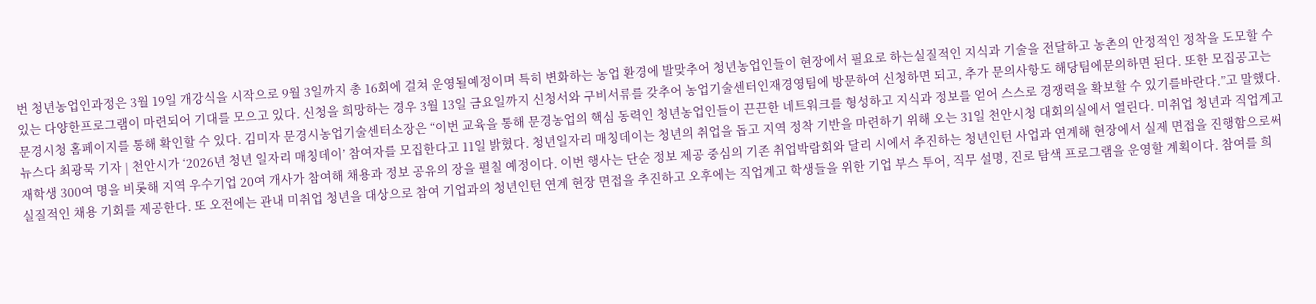번 청년농업인과정은 3월 19일 개강식을 시작으로 9월 3일까지 총 16회에 걸쳐 운영될예정이며 특히 변화하는 농업 환경에 발맞추어 청년농업인들이 현장에서 필요로 하는실질적인 지식과 기술을 전달하고 농촌의 안정적인 정착을 도모할 수 있는 다양한프로그램이 마련되어 기대를 모으고 있다. 신청을 희망하는 경우 3월 13일 금요일까지 신청서와 구비서류를 갖추어 농업기술센터인재경영팀에 방문하여 신청하면 되고, 추가 문의사항도 해당팀에문의하면 된다. 또한 모집공고는 문경시청 홈페이지를 통해 확인할 수 있다. 김미자 문경시농업기술센터소장은 “이번 교육을 통해 문경농업의 핵심 동력인 청년농업인들이 끈끈한 네트워크를 형성하고 지식과 정보를 얻어 스스로 경쟁력을 확보할 수 있기를바란다.”고 말했다.
뉴스다 최광묵 기자 | 천안시가 ‘2026년 청년 일자리 매칭데이’ 참여자를 모집한다고 11일 밝혔다. 청년일자리 매칭데이는 청년의 취업을 돕고 지역 정착 기반을 마련하기 위해 오는 31일 천안시청 대회의실에서 열린다. 미취업 청년과 직업계고 재학생 300여 명을 비롯해 지역 우수기업 20여 개사가 참여해 채용과 정보 공유의 장을 펼칠 예정이다. 이번 행사는 단순 정보 제공 중심의 기존 취업박람회와 달리 시에서 추진하는 청년인턴 사업과 연계해 현장에서 실제 면접을 진행함으로써 실질적인 채용 기회를 제공한다. 또 오전에는 관내 미취업 청년을 대상으로 참여 기업과의 청년인턴 연계 현장 면접을 추진하고 오후에는 직업계고 학생들을 위한 기업 부스 투어, 직무 설명, 진로 탐색 프로그램을 운영할 계획이다. 참여를 희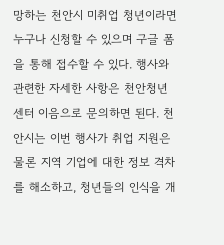망하는 천안시 미취업 청년이라면 누구나 신청할 수 있으며 구글 폼을 통해 접수할 수 있다. 행사와 관련한 자세한 사항은 천안청년센터 이음으로 문의하면 된다. 천안시는 이번 행사가 취업 지원은 물론 지역 기업에 대한 정보 격차를 해소하고, 청년들의 인식을 개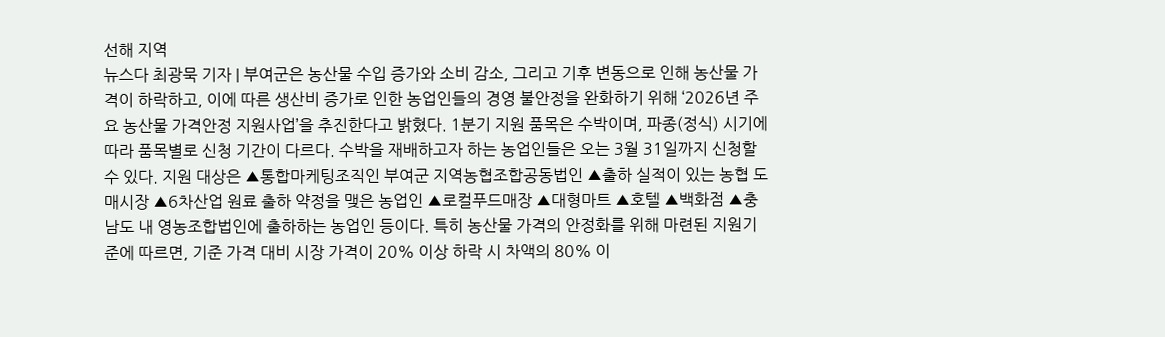선해 지역
뉴스다 최광묵 기자 | 부여군은 농산물 수입 증가와 소비 감소, 그리고 기후 변동으로 인해 농산물 가격이 하락하고, 이에 따른 생산비 증가로 인한 농업인들의 경영 불안정을 완화하기 위해 ‘2026년 주요 농산물 가격안정 지원사업’을 추진한다고 밝혔다. 1분기 지원 품목은 수박이며, 파종(정식) 시기에 따라 품목별로 신청 기간이 다르다. 수박을 재배하고자 하는 농업인들은 오는 3월 31일까지 신청할 수 있다. 지원 대상은 ▲통합마케팅조직인 부여군 지역농협조합공동법인 ▲출하 실적이 있는 농협 도매시장 ▲6차산업 원료 출하 약정을 맺은 농업인 ▲로컬푸드매장 ▲대형마트 ▲호텔 ▲백화점 ▲충남도 내 영농조합법인에 출하하는 농업인 등이다. 특히 농산물 가격의 안정화를 위해 마련된 지원기준에 따르면, 기준 가격 대비 시장 가격이 20% 이상 하락 시 차액의 80% 이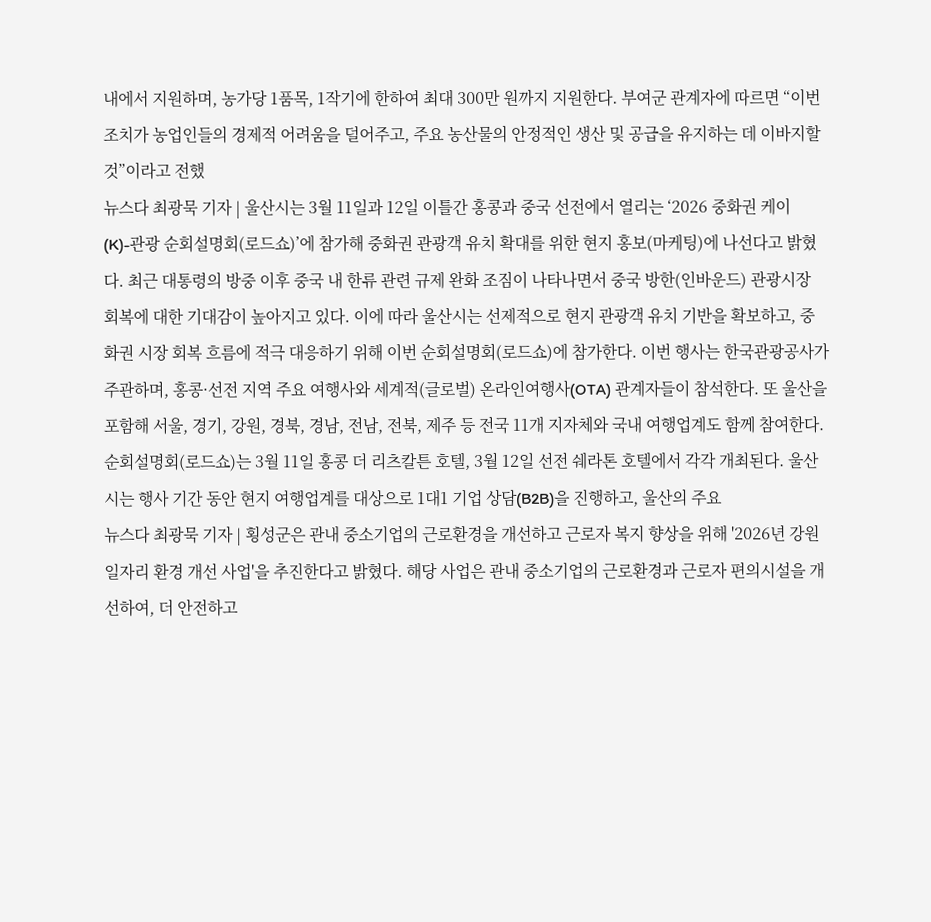내에서 지원하며, 농가당 1품목, 1작기에 한하여 최대 300만 원까지 지원한다. 부여군 관계자에 따르면 “이번 조치가 농업인들의 경제적 어려움을 덜어주고, 주요 농산물의 안정적인 생산 및 공급을 유지하는 데 이바지할 것”이라고 전했
뉴스다 최광묵 기자 | 울산시는 3월 11일과 12일 이틀간 홍콩과 중국 선전에서 열리는 ‘2026 중화권 케이(K)-관광 순회설명회(로드쇼)’에 참가해 중화권 관광객 유치 확대를 위한 현지 홍보(마케팅)에 나선다고 밝혔다. 최근 대통령의 방중 이후 중국 내 한류 관련 규제 완화 조짐이 나타나면서 중국 방한(인바운드) 관광시장 회복에 대한 기대감이 높아지고 있다. 이에 따라 울산시는 선제적으로 현지 관광객 유치 기반을 확보하고, 중화권 시장 회복 흐름에 적극 대응하기 위해 이번 순회설명회(로드쇼)에 참가한다. 이번 행사는 한국관광공사가 주관하며, 홍콩·선전 지역 주요 여행사와 세계적(글로벌) 온라인여행사(OTA) 관계자들이 참석한다. 또 울산을 포함해 서울, 경기, 강원, 경북, 경남, 전남, 전북, 제주 등 전국 11개 지자체와 국내 여행업계도 함께 참여한다. 순회설명회(로드쇼)는 3월 11일 홍콩 더 리츠칼튼 호텔, 3월 12일 선전 쉐라톤 호텔에서 각각 개최된다. 울산시는 행사 기간 동안 현지 여행업계를 대상으로 1대1 기업 상담(B2B)을 진행하고, 울산의 주요
뉴스다 최광묵 기자 | 횡성군은 관내 중소기업의 근로환경을 개선하고 근로자 복지 향상을 위해 '2026년 강원 일자리 환경 개선 사업'을 추진한다고 밝혔다. 해당 사업은 관내 중소기업의 근로환경과 근로자 편의시설을 개선하여, 더 안전하고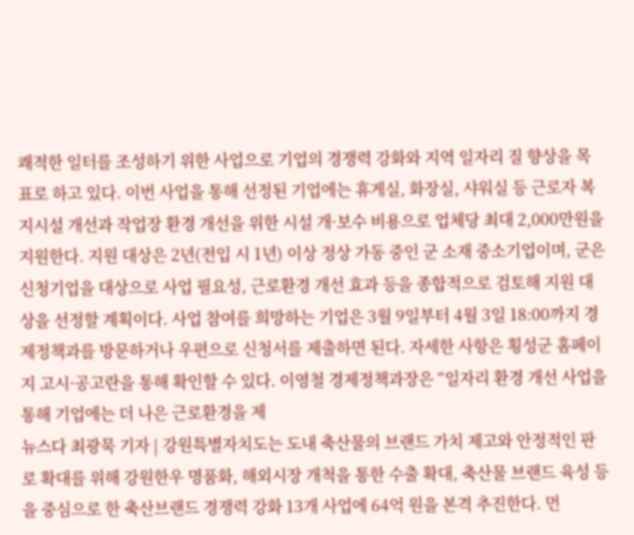쾌적한 일터를 조성하기 위한 사업으로 기업의 경쟁력 강화와 지역 일자리 질 향상을 목표로 하고 있다. 이번 사업을 통해 선정된 기업에는 휴게실, 화장실, 샤워실 등 근로자 복지시설 개선과 작업장 환경 개선을 위한 시설 개·보수 비용으로 업체당 최대 2,000만원을 지원한다. 지원 대상은 2년(전입 시 1년) 이상 정상 가동 중인 군 소재 중소기업이며, 군은 신청기업을 대상으로 사업 필요성, 근로환경 개선 효과 등을 종합적으로 검토해 지원 대상을 선정할 계획이다. 사업 참여를 희망하는 기업은 3월 9일부터 4월 3일 18:00까지 경제정책과를 방문하거나 우편으로 신청서를 제출하면 된다. 자세한 사항은 횡성군 홈페이지 고시·공고란을 통해 확인할 수 있다. 이영철 경제정책과장은 “일자리 환경 개선 사업을 통해 기업에는 더 나은 근로환경을 제
뉴스다 최광묵 기자 | 강원특별자치도는 도내 축산물의 브랜드 가치 제고와 안정적인 판로 확대를 위해 강원한우 명품화, 해외시장 개척을 통한 수출 확대, 축산물 브랜드 육성 등을 중심으로 한 축산브랜드 경쟁력 강화 13개 사업에 64억 원을 본격 추진한다. 먼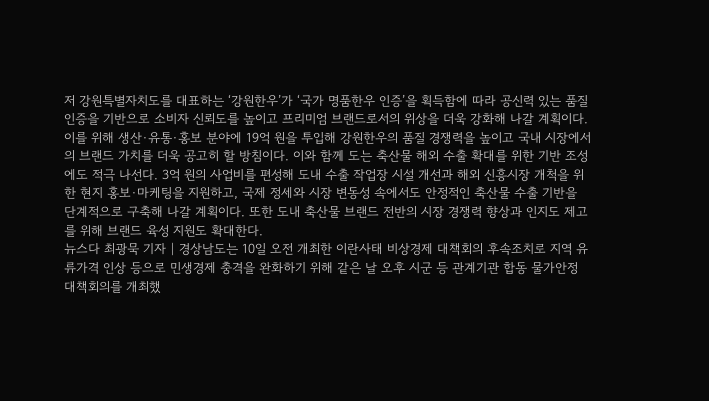저 강원특별자치도를 대표하는 ‘강원한우’가 ‘국가 명품한우 인증’을 획득함에 따라 공신력 있는 품질 인증을 기반으로 소비자 신뢰도를 높이고 프리미엄 브랜드로서의 위상을 더욱 강화해 나갈 계획이다. 이를 위해 생산·유통·홍보 분야에 19억 원을 투입해 강원한우의 품질 경쟁력을 높이고 국내 시장에서의 브랜드 가치를 더욱 공고히 할 방침이다. 이와 함께 도는 축산물 해외 수출 확대를 위한 기반 조성에도 적극 나선다. 3억 원의 사업비를 편성해 도내 수출 작업장 시설 개선과 해외 신흥시장 개척을 위한 현지 홍보·마케팅을 지원하고, 국제 정세와 시장 변동성 속에서도 안정적인 축산물 수출 기반을 단계적으로 구축해 나갈 계획이다. 또한 도내 축산물 브랜드 전반의 시장 경쟁력 향상과 인지도 제고를 위해 브랜드 육성 지원도 확대한다.
뉴스다 최광묵 기자 | 경상남도는 10일 오전 개최한 이란사태 비상경제 대책회의 후속조치로 지역 유류가격 인상 등으로 민생경제 충격을 완화하기 위해 같은 날 오후 시군 등 관계기관 합동 물가안정 대책회의를 개최했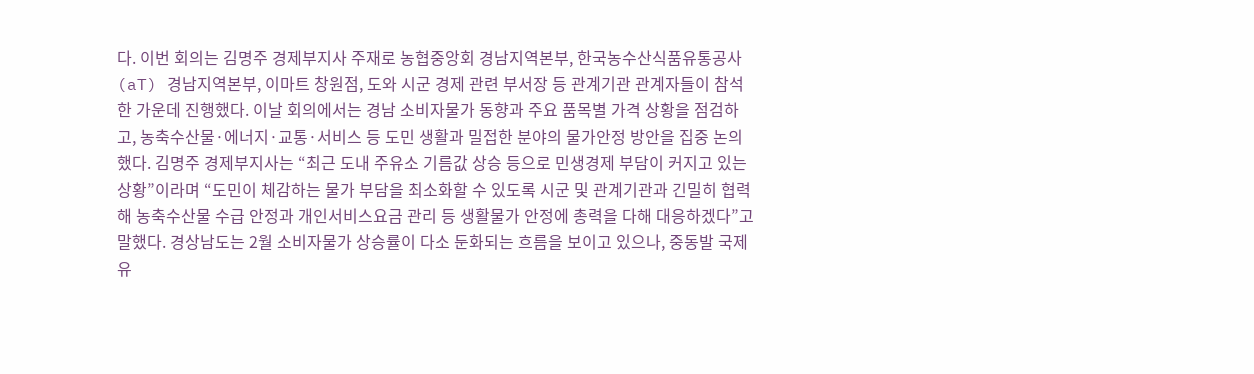다. 이번 회의는 김명주 경제부지사 주재로 농협중앙회 경남지역본부, 한국농수산식품유통공사(aT) 경남지역본부, 이마트 창원점, 도와 시군 경제 관련 부서장 등 관계기관 관계자들이 참석한 가운데 진행했다. 이날 회의에서는 경남 소비자물가 동향과 주요 품목별 가격 상황을 점검하고, 농축수산물·에너지·교통·서비스 등 도민 생활과 밀접한 분야의 물가안정 방안을 집중 논의했다. 김명주 경제부지사는 “최근 도내 주유소 기름값 상승 등으로 민생경제 부담이 커지고 있는 상황”이라며 “도민이 체감하는 물가 부담을 최소화할 수 있도록 시군 및 관계기관과 긴밀히 협력해 농축수산물 수급 안정과 개인서비스요금 관리 등 생활물가 안정에 총력을 다해 대응하겠다”고 말했다. 경상남도는 2월 소비자물가 상승률이 다소 둔화되는 흐름을 보이고 있으나, 중동발 국제유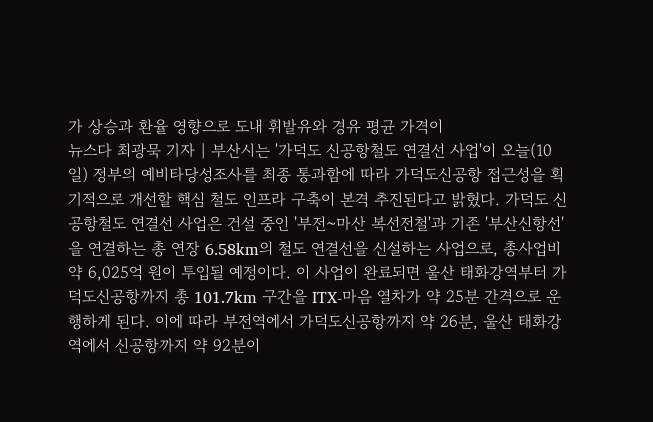가 상승과 환율 영향으로 도내 휘발유와 경유 평균 가격이
뉴스다 최광묵 기자 | 부산시는 '가덕도 신공항철도 연결선 사업'이 오늘(10일) 정부의 예비타당성조사를 최종 통과함에 따라 가덕도신공항 접근성을 획기적으로 개선할 핵심 철도 인프라 구축이 본격 추진된다고 밝혔다. 가덕도 신공항철도 연결선 사업은 건설 중인 '부전~마산 복선전철'과 기존 '부산신항선'을 연결하는 총 연장 6.58km의 철도 연결선을 신설하는 사업으로, 총사업비 약 6,025억 원이 투입될 예정이다. 이 사업이 완료되면 울산 태화강역부터 가덕도신공항까지 총 101.7km 구간을 ITX-마음 열차가 약 25분 간격으로 운행하게 된다. 이에 따라 부전역에서 가덕도신공항까지 약 26분, 울산 태화강역에서 신공항까지 약 92분이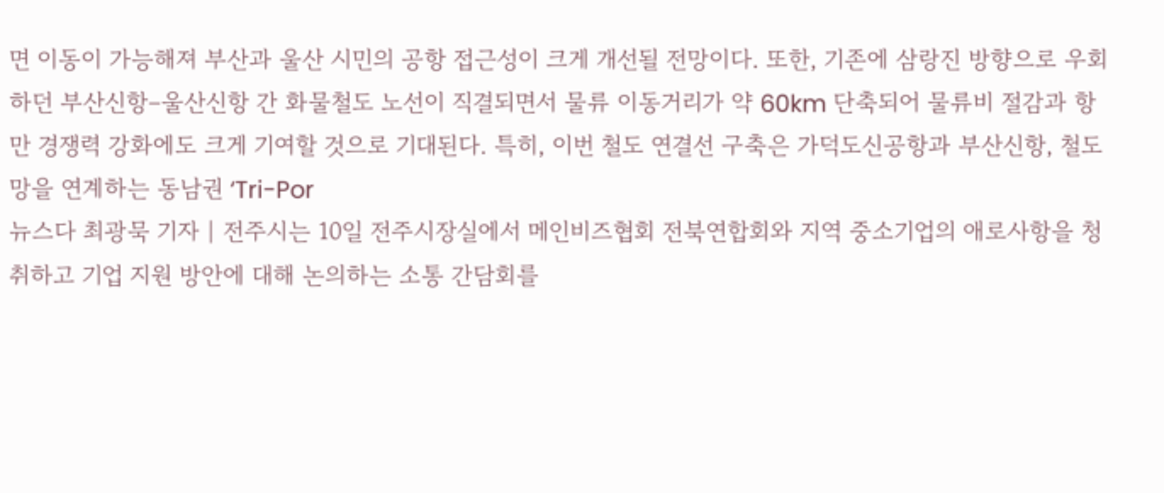면 이동이 가능해져 부산과 울산 시민의 공항 접근성이 크게 개선될 전망이다. 또한, 기존에 삼랑진 방향으로 우회하던 부산신항–울산신항 간 화물철도 노선이 직결되면서 물류 이동거리가 약 60km 단축되어 물류비 절감과 항만 경쟁력 강화에도 크게 기여할 것으로 기대된다. 특히, 이번 철도 연결선 구축은 가덕도신공항과 부산신항, 철도망을 연계하는 동남권 ‘Tri-Por
뉴스다 최광묵 기자 | 전주시는 10일 전주시장실에서 메인비즈협회 전북연합회와 지역 중소기업의 애로사항을 청취하고 기업 지원 방안에 대해 논의하는 소통 간담회를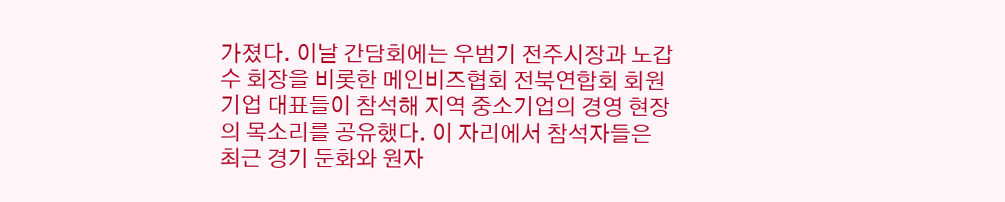가졌다. 이날 간담회에는 우범기 전주시장과 노갑수 회장을 비롯한 메인비즈협회 전북연합회 회원 기업 대표들이 참석해 지역 중소기업의 경영 현장의 목소리를 공유했다. 이 자리에서 참석자들은 최근 경기 둔화와 원자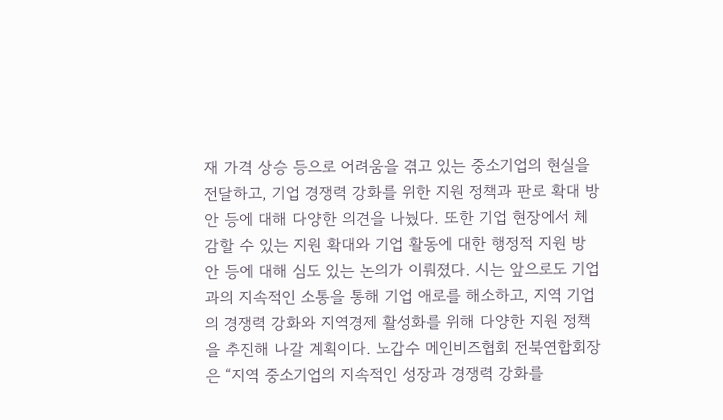재 가격 상승 등으로 어려움을 겪고 있는 중소기업의 현실을 전달하고, 기업 경쟁력 강화를 위한 지원 정책과 판로 확대 방안 등에 대해 다양한 의견을 나눴다. 또한 기업 현장에서 체감할 수 있는 지원 확대와 기업 활동에 대한 행정적 지원 방안 등에 대해 심도 있는 논의가 이뤄졌다. 시는 앞으로도 기업과의 지속적인 소통을 통해 기업 애로를 해소하고, 지역 기업의 경쟁력 강화와 지역경제 활성화를 위해 다양한 지원 정책을 추진해 나갈 계획이다. 노갑수 메인비즈협회 전북연합회장은 “지역 중소기업의 지속적인 성장과 경쟁력 강화를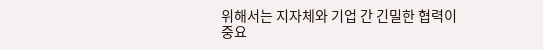위해서는 지자체와 기업 간 긴밀한 협력이 중요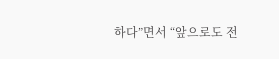하다”면서 “앞으로도 전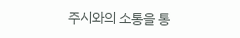주시와의 소통을 통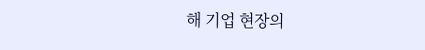해 기업 현장의